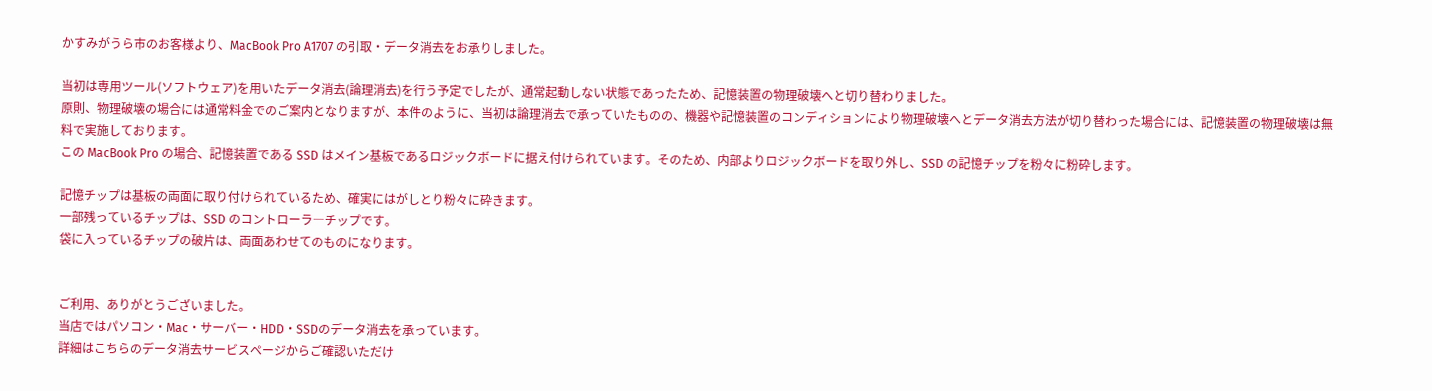かすみがうら市のお客様より、MacBook Pro A1707 の引取・データ消去をお承りしました。

当初は専用ツール(ソフトウェア)を用いたデータ消去(論理消去)を行う予定でしたが、通常起動しない状態であったため、記憶装置の物理破壊へと切り替わりました。
原則、物理破壊の場合には通常料金でのご案内となりますが、本件のように、当初は論理消去で承っていたものの、機器や記憶装置のコンディションにより物理破壊へとデータ消去方法が切り替わった場合には、記憶装置の物理破壊は無料で実施しております。
この MacBook Pro の場合、記憶装置である SSD はメイン基板であるロジックボードに据え付けられています。そのため、内部よりロジックボードを取り外し、SSD の記憶チップを粉々に粉砕します。

記憶チップは基板の両面に取り付けられているため、確実にはがしとり粉々に砕きます。
一部残っているチップは、SSD のコントローラ―チップです。
袋に入っているチップの破片は、両面あわせてのものになります。


ご利用、ありがとうございました。
当店ではパソコン・Mac・サーバー・HDD・SSDのデータ消去を承っています。
詳細はこちらのデータ消去サービスページからご確認いただけ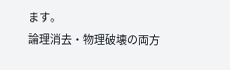ます。
論理消去・物理破壊の両方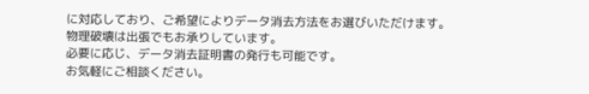に対応しており、ご希望によりデータ消去方法をお選びいただけます。
物理破壊は出張でもお承りしています。
必要に応じ、データ消去証明書の発行も可能です。
お気軽にご相談ください。